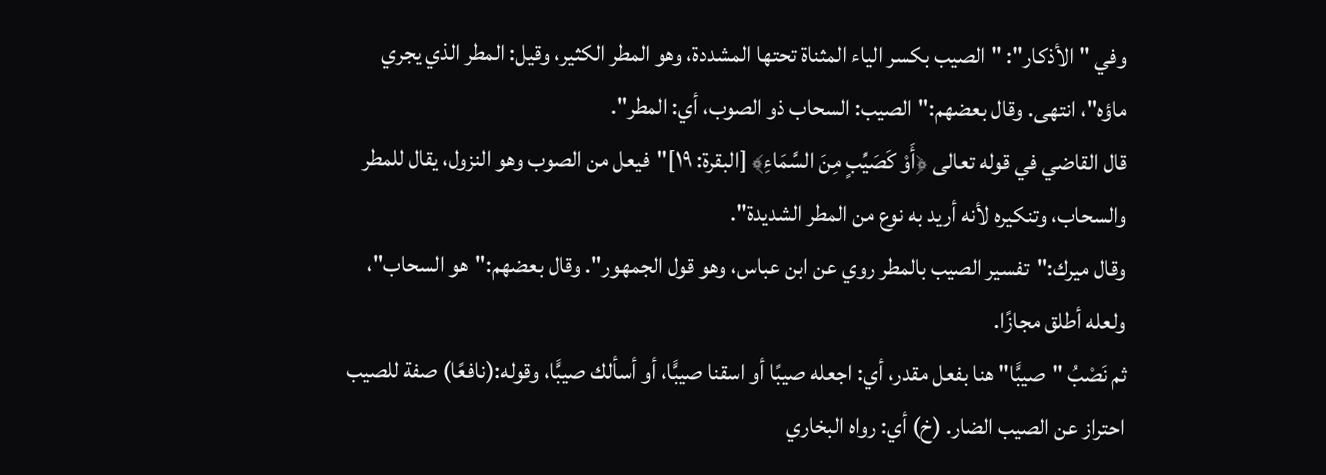وفي "الأذكار": "الصيب بكسر الياء المثناة تحتها المشددة، وهو المطر الكثير، وقيل: المطر الذي يجري ماؤه"، انتهى. وقال بعضهم:"الصيب: السحاب ذو الصوب، أي: المطر".
قال القاضي في قوله تعالى ﴿أَوْ كَصَيِّبٍ مِنَ السَّمَاءِ﴾ [البقرة: ١٩]"فيعل من الصوب وهو النزول، يقال للمطر والسحاب، وتنكيره لأنه أريد به نوع من المطر الشديدة".
وقال ميرك:"تفسير الصيب بالمطر روي عن ابن عباس، وهو قول الجمهور". وقال بعضهم:"هو السحاب"، ولعله أطلق مجازًا.
ثم نَصْبُ "صيبًّا" هنا بفعل مقدر، أي: اجعله صيبًا أو اسقنا صيبًّا، أو أسألك صيبًّا، وقوله:(نافعًا) صفة للصيب احتراز عن الصيب الضار. (خ) أي: رواه البخاري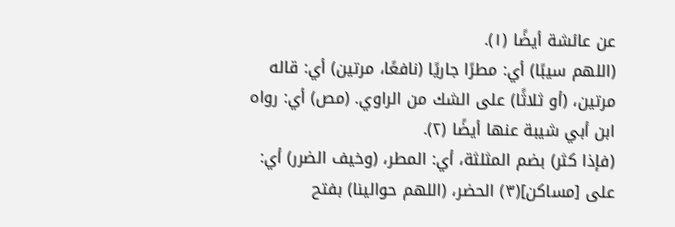عن عائشة أيضًا (١).
(اللهم سيبًا) أي: مطرًا جاريًا (نافعًا، مرتين) أي: قاله مرتين، (أو ثلاثًا) على الشك من الراوي. (مص) أي: رواه ابن أبي شيبة عنها أيضًا (٢).
(فإذا كثر) بضم المثلثة، أي: المطر، (وخيف الضرر) أي: على [مساكن](٣) الحضر، (اللهم حوالينا) بفتح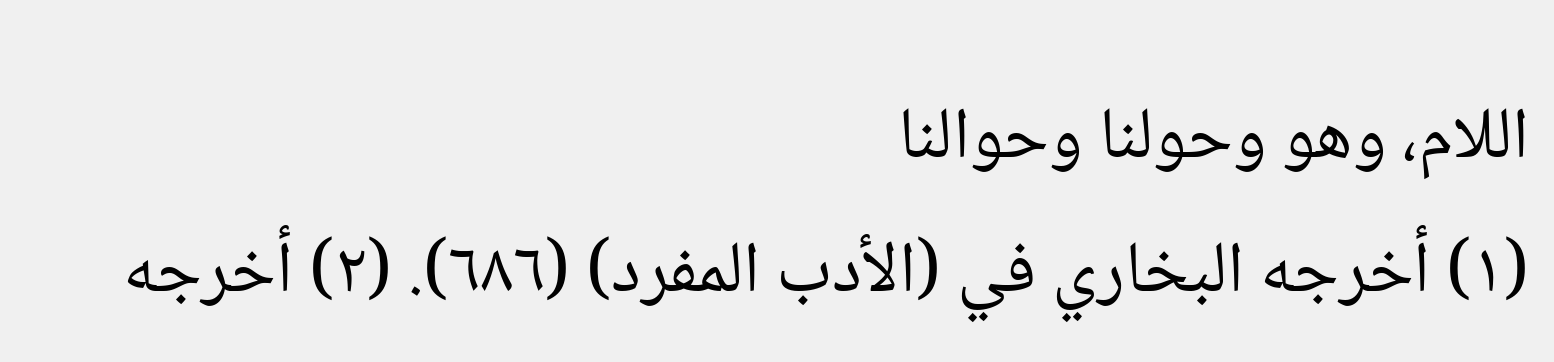اللام، وهو وحولنا وحوالنا
(١) أخرجه البخاري في (الأدب المفرد) (٦٨٦). (٢) أخرجه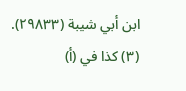ابن أبي شيبة (٢٩٨٣٣). (٣) كذا في (أ)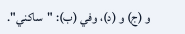و (ج) و (د)، وفي (ب): "ساكني".